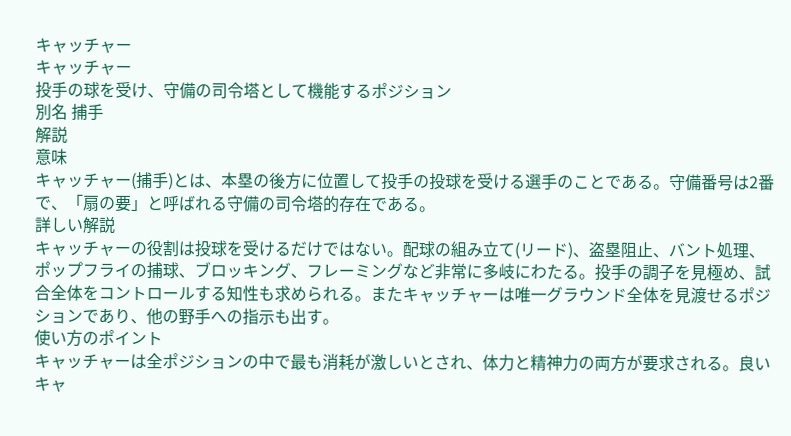キャッチャー
キャッチャー
投手の球を受け、守備の司令塔として機能するポジション
別名 捕手
解説
意味
キャッチャー(捕手)とは、本塁の後方に位置して投手の投球を受ける選手のことである。守備番号は2番で、「扇の要」と呼ばれる守備の司令塔的存在である。
詳しい解説
キャッチャーの役割は投球を受けるだけではない。配球の組み立て(リード)、盗塁阻止、バント処理、ポップフライの捕球、ブロッキング、フレーミングなど非常に多岐にわたる。投手の調子を見極め、試合全体をコントロールする知性も求められる。またキャッチャーは唯一グラウンド全体を見渡せるポジションであり、他の野手への指示も出す。
使い方のポイント
キャッチャーは全ポジションの中で最も消耗が激しいとされ、体力と精神力の両方が要求される。良いキャ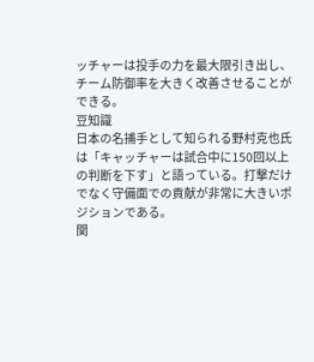ッチャーは投手の力を最大限引き出し、チーム防御率を大きく改善させることができる。
豆知識
日本の名捕手として知られる野村克也氏は「キャッチャーは試合中に150回以上の判断を下す」と語っている。打撃だけでなく守備面での貢献が非常に大きいポジションである。
関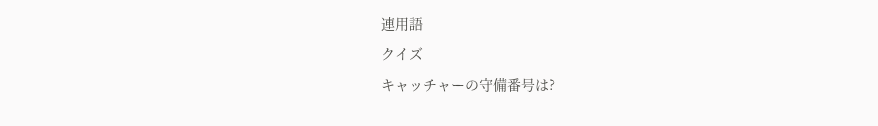連用語
クイズ
キャッチャーの守備番号は?